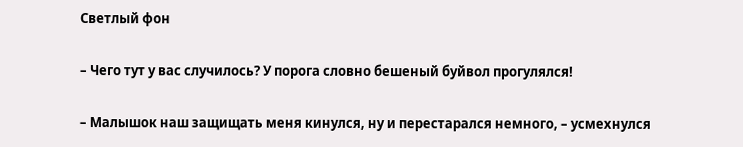Светлый фон

– Чего тут у вас случилось? У порога словно бешеный буйвол прогулялся!

– Малышок наш защищать меня кинулся, ну и перестарался немного, – усмехнулся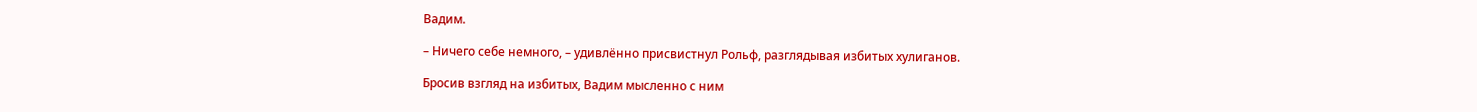Вадим.

– Ничего себе немного, – удивлённо присвистнул Рольф, разглядывая избитых хулиганов.

Бросив взгляд на избитых, Вадим мысленно с ним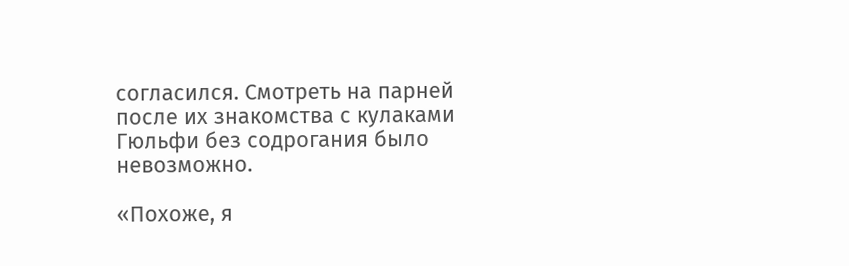согласился. Смотреть на парней после их знакомства с кулаками Гюльфи без содрогания было невозможно.

«Похоже, я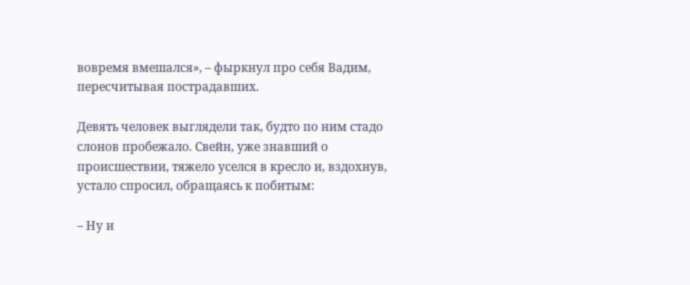вовремя вмешался», – фыркнул про себя Вадим, пересчитывая пострадавших.

Девять человек выглядели так, будто по ним стадо слонов пробежало. Свейн, уже знавший о происшествии, тяжело уселся в кресло и, вздохнув, устало спросил, обращаясь к побитым:

– Ну и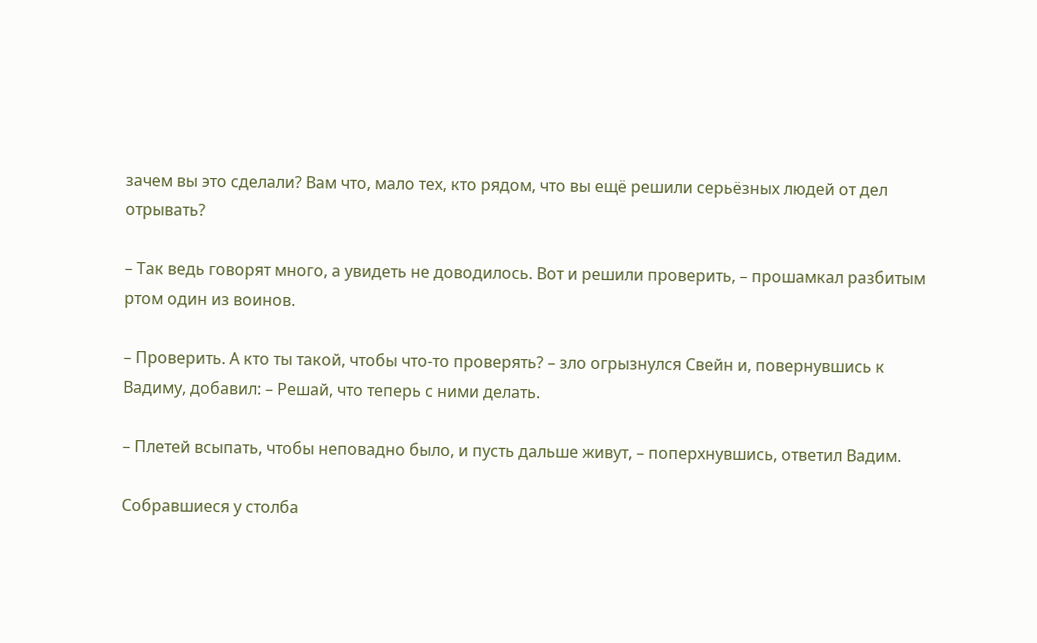зачем вы это сделали? Вам что, мало тех, кто рядом, что вы ещё решили серьёзных людей от дел отрывать?

– Так ведь говорят много, а увидеть не доводилось. Вот и решили проверить, – прошамкал разбитым ртом один из воинов.

– Проверить. А кто ты такой, чтобы что-то проверять? – зло огрызнулся Свейн и, повернувшись к Вадиму, добавил: – Решай, что теперь с ними делать.

– Плетей всыпать, чтобы неповадно было, и пусть дальше живут, – поперхнувшись, ответил Вадим.

Собравшиеся у столба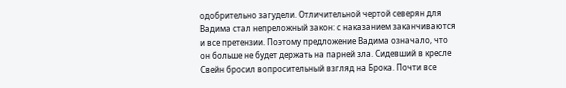одобрительно загудели. Отличительной чертой северян для Вадима стал непреложный закон: с наказанием заканчиваются и все претензии. Поэтому предложение Вадима означало, что он больше не будет держать на парней зла. Сидевший в кресле Свейн бросил вопросительный взгляд на Брока. Почти все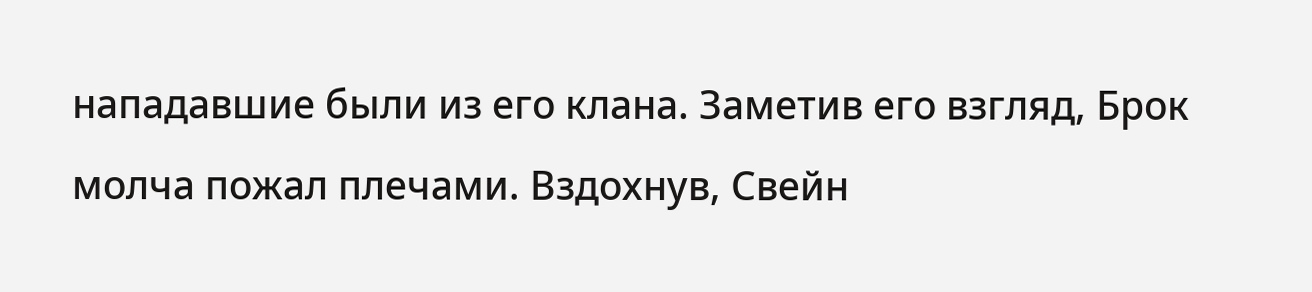нападавшие были из его клана. Заметив его взгляд, Брок молча пожал плечами. Вздохнув, Свейн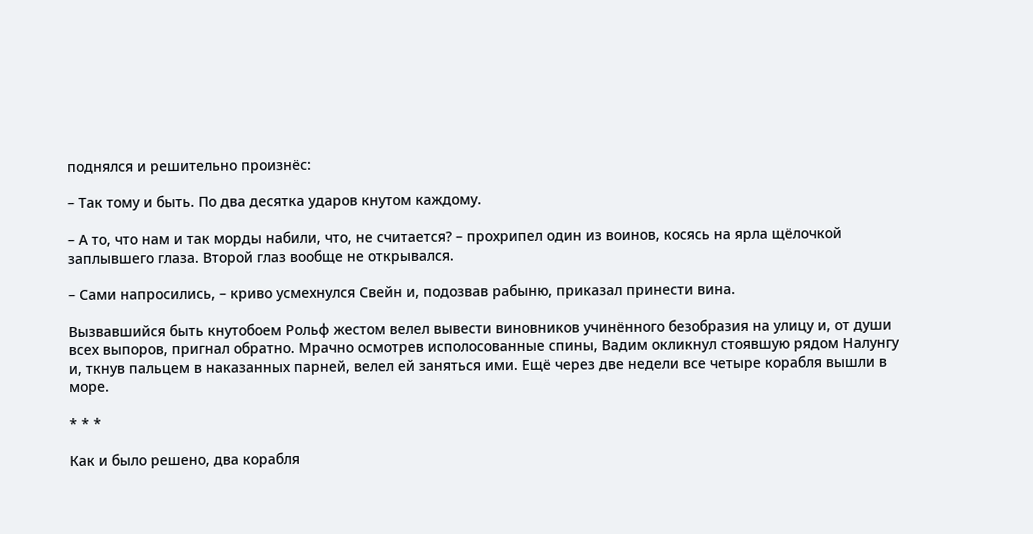поднялся и решительно произнёс:

– Так тому и быть. По два десятка ударов кнутом каждому.

– А то, что нам и так морды набили, что, не считается? – прохрипел один из воинов, косясь на ярла щёлочкой заплывшего глаза. Второй глаз вообще не открывался.

– Сами напросились, – криво усмехнулся Свейн и, подозвав рабыню, приказал принести вина.

Вызвавшийся быть кнутобоем Рольф жестом велел вывести виновников учинённого безобразия на улицу и, от души всех выпоров, пригнал обратно. Мрачно осмотрев исполосованные спины, Вадим окликнул стоявшую рядом Налунгу и, ткнув пальцем в наказанных парней, велел ей заняться ими. Ещё через две недели все четыре корабля вышли в море.

* * *

Как и было решено, два корабля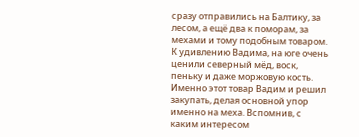сразу отправились на Балтику, за лесом, а ещё два к поморам, за мехами и тому подобным товаром. К удивлению Вадима, на юге очень ценили северный мёд, воск, пеньку и даже моржовую кость. Именно этот товар Вадим и решил закупать, делая основной упор именно на меха. Вспомнив, с каким интересом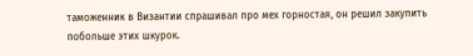таможенник в Византии спрашивал про мех горностая, он решил закупить побольше этих шкурок.